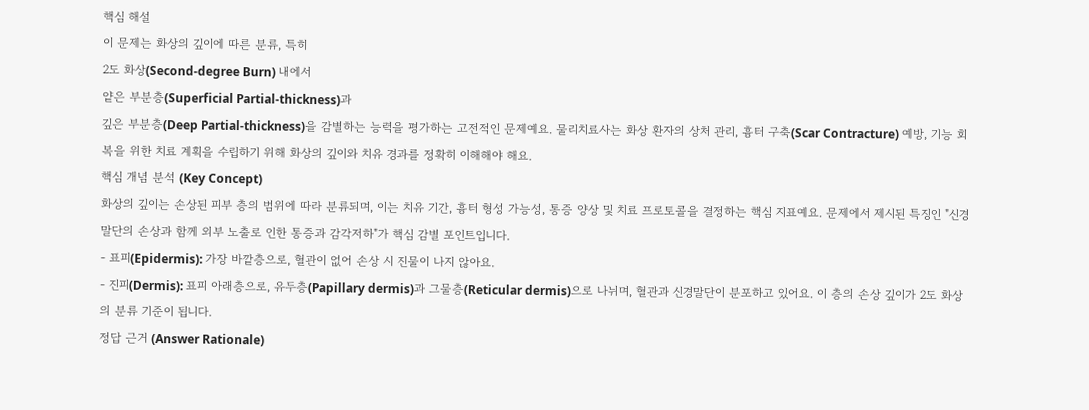핵심 해설
이 문제는 화상의 깊이에 따른 분류, 특히
2도 화상(Second-degree Burn) 내에서
얕은 부분층(Superficial Partial-thickness)과
깊은 부분층(Deep Partial-thickness)을 감별하는 능력을 평가하는 고전적인 문제예요. 물리치료사는 화상 환자의 상처 관리, 흉터 구축(Scar Contracture) 예방, 기능 회복을 위한 치료 계획을 수립하기 위해 화상의 깊이와 치유 경과를 정확히 이해해야 해요.
핵심 개념 분석 (Key Concept)
화상의 깊이는 손상된 피부 층의 범위에 따라 분류되며, 이는 치유 기간, 흉터 형성 가능성, 통증 양상 및 치료 프로토콜을 결정하는 핵심 지표예요. 문제에서 제시된 특징인 "신경말단의 손상과 함께 외부 노출로 인한 통증과 감각저하"가 핵심 감별 포인트입니다.
- 표피(Epidermis): 가장 바깥층으로, 혈관이 없어 손상 시 진물이 나지 않아요.
- 진피(Dermis): 표피 아래층으로, 유두층(Papillary dermis)과 그물층(Reticular dermis)으로 나뉘며, 혈관과 신경말단이 분포하고 있어요. 이 층의 손상 깊이가 2도 화상의 분류 기준이 됩니다.
정답 근거 (Answer Rationale)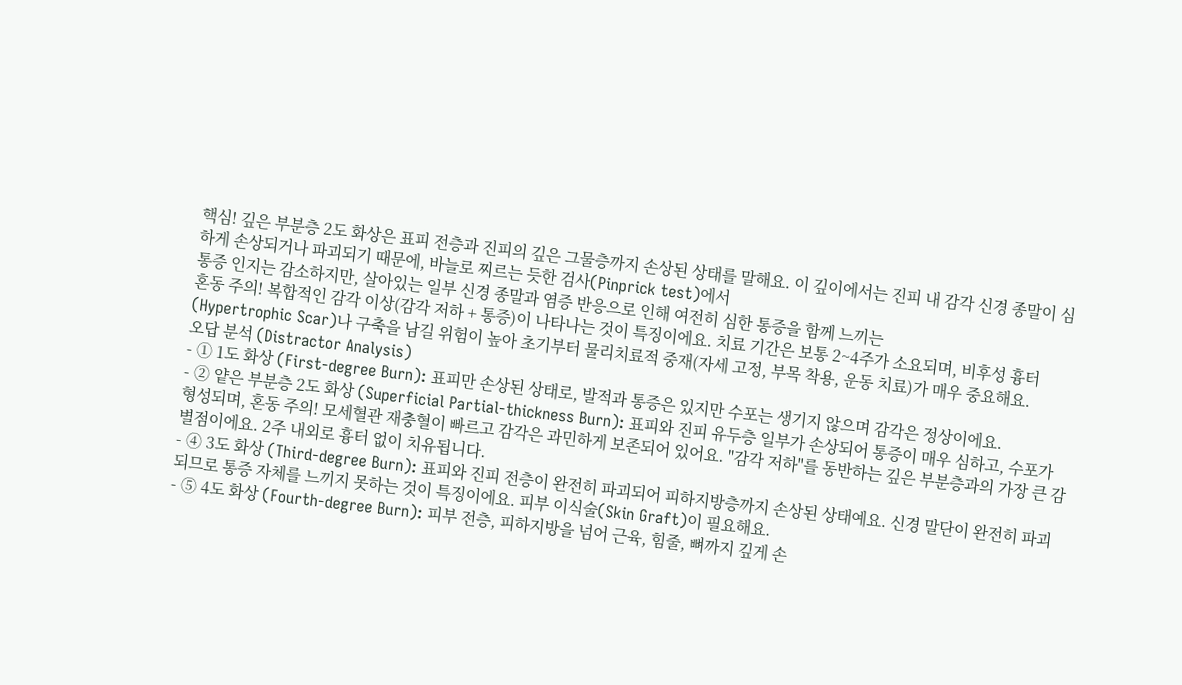핵심! 깊은 부분층 2도 화상은 표피 전층과 진피의 깊은 그물층까지 손상된 상태를 말해요. 이 깊이에서는 진피 내 감각 신경 종말이 심하게 손상되거나 파괴되기 때문에, 바늘로 찌르는 듯한 검사(Pinprick test)에서
통증 인지는 감소하지만, 살아있는 일부 신경 종말과 염증 반응으로 인해 여전히 심한 통증을 함께 느끼는
혼동 주의! 복합적인 감각 이상(감각 저하 + 통증)이 나타나는 것이 특징이에요. 치료 기간은 보통 2~4주가 소요되며, 비후성 흉터(Hypertrophic Scar)나 구축을 남길 위험이 높아 초기부터 물리치료적 중재(자세 고정, 부목 착용, 운동 치료)가 매우 중요해요.
오답 분석 (Distractor Analysis)
- ① 1도 화상 (First-degree Burn): 표피만 손상된 상태로, 발적과 통증은 있지만 수포는 생기지 않으며 감각은 정상이에요.
- ② 얕은 부분층 2도 화상 (Superficial Partial-thickness Burn): 표피와 진피 유두층 일부가 손상되어 통증이 매우 심하고, 수포가 형성되며, 혼동 주의! 모세혈관 재충혈이 빠르고 감각은 과민하게 보존되어 있어요. "감각 저하"를 동반하는 깊은 부분층과의 가장 큰 감별점이에요. 2주 내외로 흉터 없이 치유됩니다.
- ④ 3도 화상 (Third-degree Burn): 표피와 진피 전층이 완전히 파괴되어 피하지방층까지 손상된 상태예요. 신경 말단이 완전히 파괴되므로 통증 자체를 느끼지 못하는 것이 특징이에요. 피부 이식술(Skin Graft)이 필요해요.
- ⑤ 4도 화상 (Fourth-degree Burn): 피부 전층, 피하지방을 넘어 근육, 힘줄, 뼈까지 깊게 손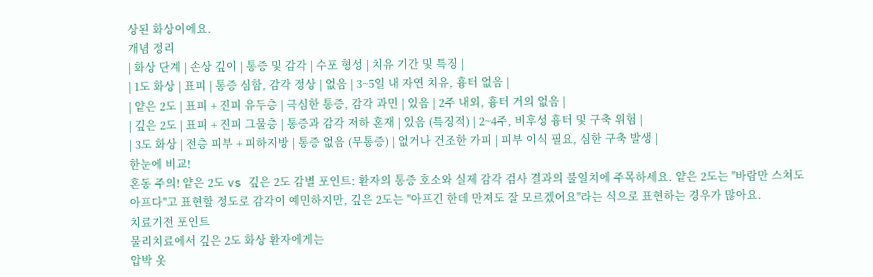상된 화상이에요.
개념 정리
| 화상 단계 | 손상 깊이 | 통증 및 감각 | 수포 형성 | 치유 기간 및 특징 |
| 1도 화상 | 표피 | 통증 심함, 감각 정상 | 없음 | 3~5일 내 자연 치유, 흉터 없음 |
| 얕은 2도 | 표피 + 진피 유두층 | 극심한 통증, 감각 과민 | 있음 | 2주 내외, 흉터 거의 없음 |
| 깊은 2도 | 표피 + 진피 그물층 | 통증과 감각 저하 혼재 | 있음 (특징적) | 2~4주, 비후성 흉터 및 구축 위험 |
| 3도 화상 | 전층 피부 + 피하지방 | 통증 없음 (무통증) | 없거나 건조한 가피 | 피부 이식 필요, 심한 구축 발생 |
한눈에 비교!
혼동 주의! 얕은 2도 vs 깊은 2도 감별 포인트: 환자의 통증 호소와 실제 감각 검사 결과의 불일치에 주목하세요. 얕은 2도는 "바람만 스쳐도 아프다"고 표현할 정도로 감각이 예민하지만, 깊은 2도는 "아프긴 한데 만져도 잘 모르겠어요"라는 식으로 표현하는 경우가 많아요.
치료기전 포인트
물리치료에서 깊은 2도 화상 환자에게는
압박 옷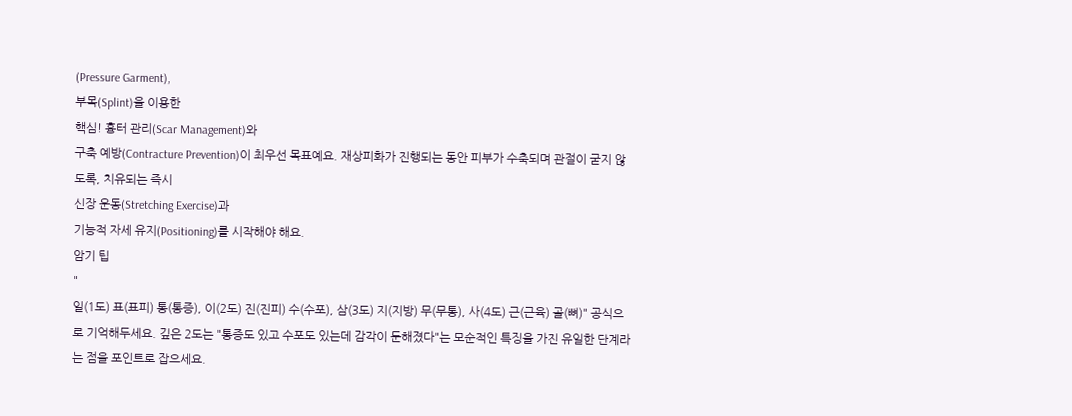(Pressure Garment),
부목(Splint)을 이용한
핵심! 흉터 관리(Scar Management)와
구축 예방(Contracture Prevention)이 최우선 목표예요. 재상피화가 진행되는 동안 피부가 수축되며 관절이 굳지 않도록, 치유되는 즉시
신장 운동(Stretching Exercise)과
기능적 자세 유지(Positioning)를 시작해야 해요.
암기 팁
"
일(1도) 표(표피) 통(통증), 이(2도) 진(진피) 수(수포), 삼(3도) 지(지방) 무(무통), 사(4도) 근(근육) 골(뼈)" 공식으로 기억해두세요. 깊은 2도는 "통증도 있고 수포도 있는데 감각이 둔해졌다"는 모순적인 특징을 가진 유일한 단계라는 점을 포인트로 잡으세요.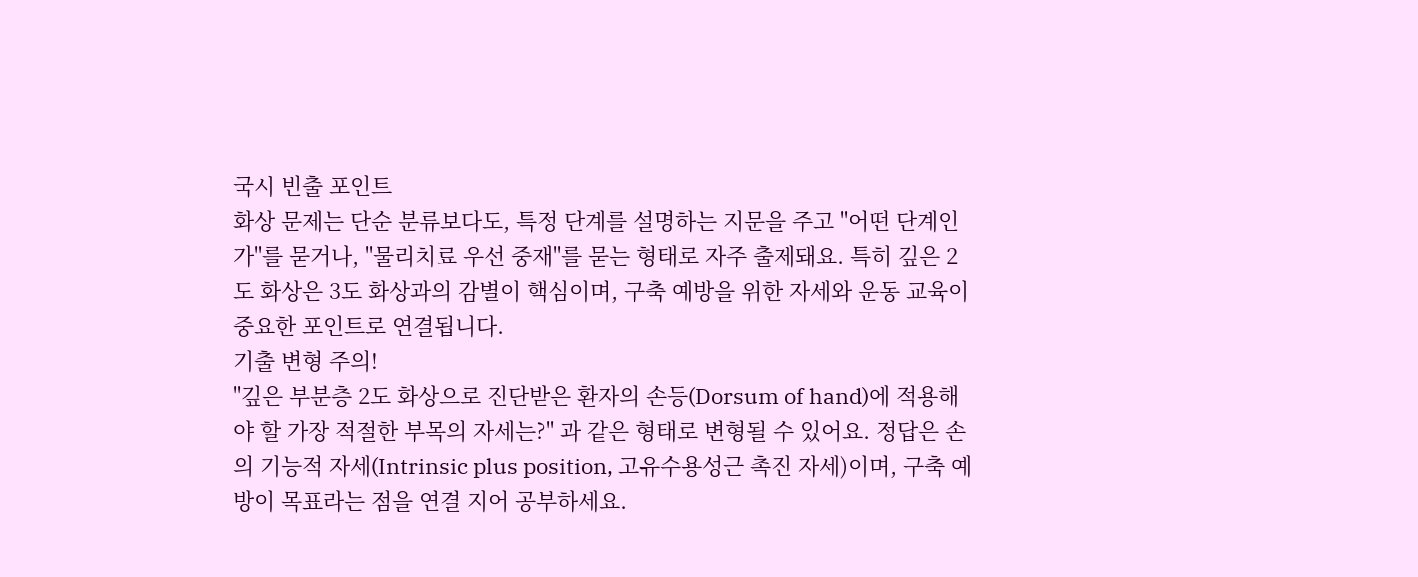국시 빈출 포인트
화상 문제는 단순 분류보다도, 특정 단계를 설명하는 지문을 주고 "어떤 단계인가"를 묻거나, "물리치료 우선 중재"를 묻는 형태로 자주 출제돼요. 특히 깊은 2도 화상은 3도 화상과의 감별이 핵심이며, 구축 예방을 위한 자세와 운동 교육이 중요한 포인트로 연결됩니다.
기출 변형 주의!
"깊은 부분층 2도 화상으로 진단받은 환자의 손등(Dorsum of hand)에 적용해야 할 가장 적절한 부목의 자세는?" 과 같은 형태로 변형될 수 있어요. 정답은 손의 기능적 자세(Intrinsic plus position, 고유수용성근 촉진 자세)이며, 구축 예방이 목표라는 점을 연결 지어 공부하세요.